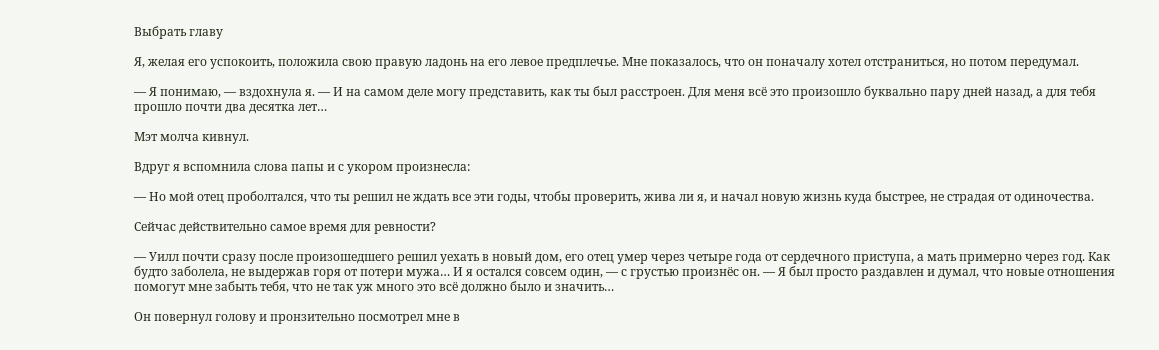Выбрать главу

Я, желая его успокоить, положила свою правую ладонь на его левое предплечье. Мне показалось, что он поначалу хотел отстраниться, но потом передумал.

— Я понимаю, — вздохнула я. — И на самом деле могу представить, как ты был расстроен. Для меня всё это произошло буквально пару дней назад, а для тебя прошло почти два десятка лет…

Мэт молча кивнул.

Вдруг я вспомнила слова папы и с укором произнесла:

— Но мой отец проболтался, что ты решил не ждать все эти годы, чтобы проверить, жива ли я, и начал новую жизнь куда быстрее, не страдая от одиночества.

Сейчас действительно самое время для ревности?

— Уилл почти сразу после произошедшего решил уехать в новый дом, его отец умер через четыре года от сердечного приступа, а мать примерно через год. Как будто заболела, не выдержав горя от потери мужа… И я остался совсем один, — с грустью произнёс он. — Я был просто раздавлен и думал, что новые отношения помогут мне забыть тебя, что не так уж много это всё должно было и значить…

Он повернул голову и пронзительно посмотрел мне в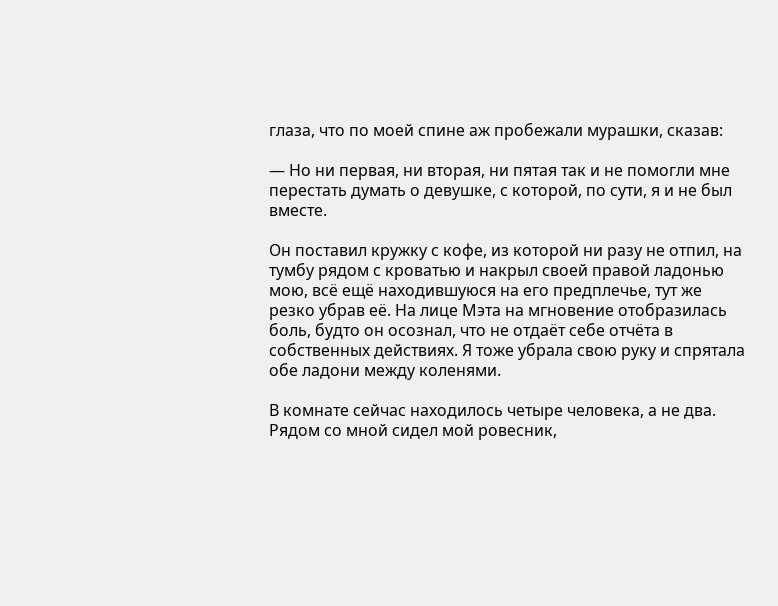глаза, что по моей спине аж пробежали мурашки, сказав:

— Но ни первая, ни вторая, ни пятая так и не помогли мне перестать думать о девушке, с которой, по сути, я и не был вместе.

Он поставил кружку с кофе, из которой ни разу не отпил, на тумбу рядом с кроватью и накрыл своей правой ладонью мою, всё ещё находившуюся на его предплечье, тут же резко убрав её. На лице Мэта на мгновение отобразилась боль, будто он осознал, что не отдаёт себе отчёта в собственных действиях. Я тоже убрала свою руку и спрятала обе ладони между коленями.

В комнате сейчас находилось четыре человека, а не два. Рядом со мной сидел мой ровесник,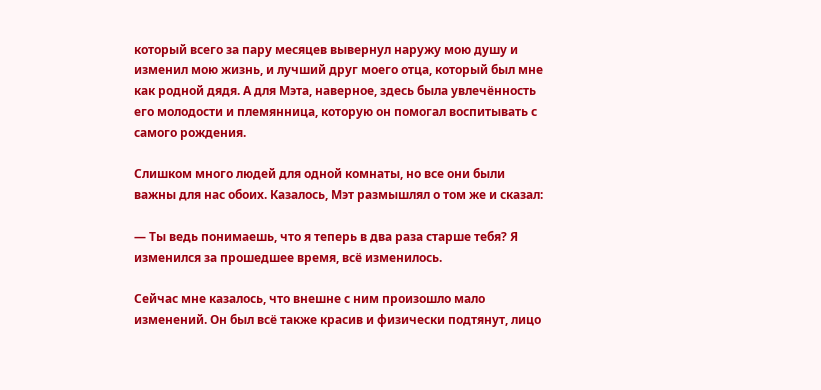который всего за пару месяцев вывернул наружу мою душу и изменил мою жизнь, и лучший друг моего отца, который был мне как родной дядя. А для Мэта, наверное, здесь была увлечённость его молодости и племянница, которую он помогал воспитывать с самого рождения.

Слишком много людей для одной комнаты, но все они были важны для нас обоих. Казалось, Мэт размышлял о том же и сказал:

— Ты ведь понимаешь, что я теперь в два раза старше тебя? Я изменился за прошедшее время, всё изменилось.

Сейчас мне казалось, что внешне с ним произошло мало изменений. Он был всё также красив и физически подтянут, лицо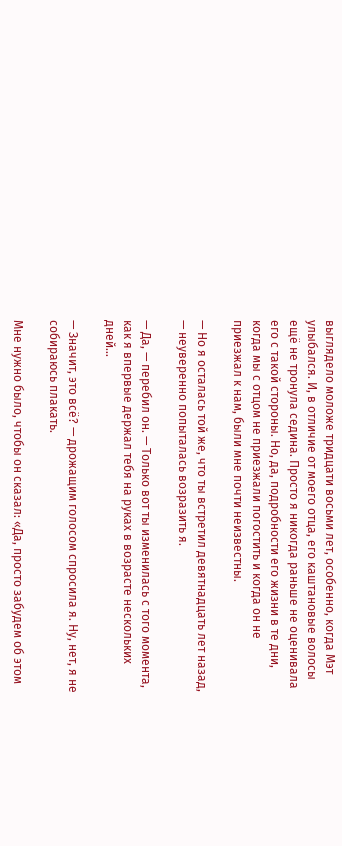выглядело моложе тридцати восьми лет, особенно, когда Мэт улыбался. И, в отличие от моего отца, его каштановые волосы ещё не тронула седина. Просто я никогда раньше не оценивала его с такой стороны. Но, да, подробности его жизни в те дни, когда мы с отцом не приезжали погостить и когда он не приезжал к нам, были мне почти неизвестны.

— Но я осталась той же, что ты встретил девятнадцать лет назад, — неуверенно попыталась возразить я.

— Да, — перебил он. — Только вот ты изменилась с того момента, как я впервые держал тебя на руках в возрасте нескольких дней…

— Значит, это всё? — дрожащим голосом спросила я. Ну, нет, я не собираюсь плакать.

Мне нужно было, чтобы он сказал: «Да, просто забудем об этом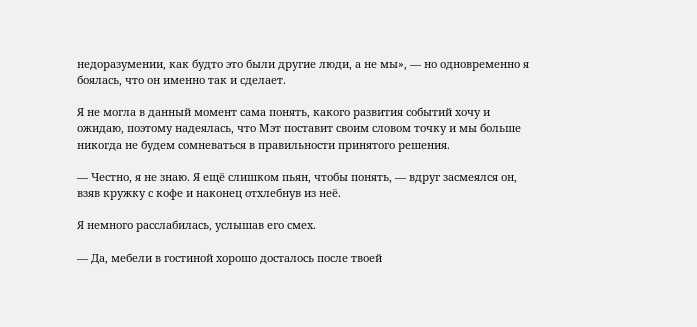недоразумении, как будто это были другие люди, а не мы», — но одновременно я боялась, что он именно так и сделает.

Я не могла в данный момент сама понять, какого развития событий хочу и ожидаю, поэтому надеялась, что Мэт поставит своим словом точку и мы больше никогда не будем сомневаться в правильности принятого решения.

— Честно, я не знаю. Я ещё слишком пьян, чтобы понять, — вдруг засмеялся он, взяв кружку с кофе и наконец отхлебнув из неё.

Я немного расслабилась, услышав его смех.

— Да, мебели в гостиной хорошо досталось после твоей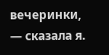вечеринки, — сказала я.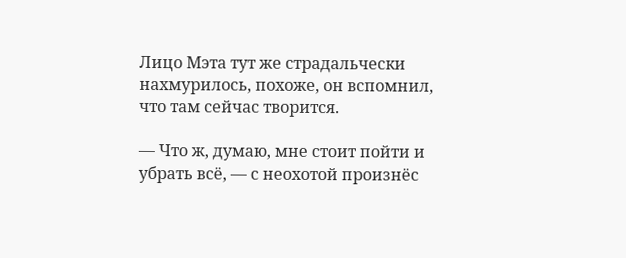Лицо Мэта тут же страдальчески нахмурилось, похоже, он вспомнил, что там сейчас творится.

— Что ж, думаю, мне стоит пойти и убрать всё, — с неохотой произнёс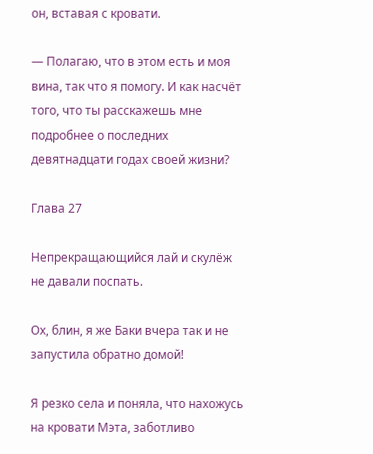он, вставая с кровати.

— Полагаю, что в этом есть и моя вина, так что я помогу. И как насчёт того, что ты расскажешь мне подробнее о последних девятнадцати годах своей жизни?

Глава 27

Непрекращающийся лай и скулёж не давали поспать.

Ох, блин, я же Баки вчера так и не запустила обратно домой!

Я резко села и поняла, что нахожусь на кровати Мэта, заботливо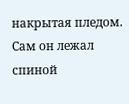накрытая пледом. Сам он лежал спиной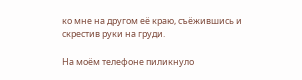ко мне на другом её краю, съёжившись и скрестив руки на груди.

На моём телефоне пиликнуло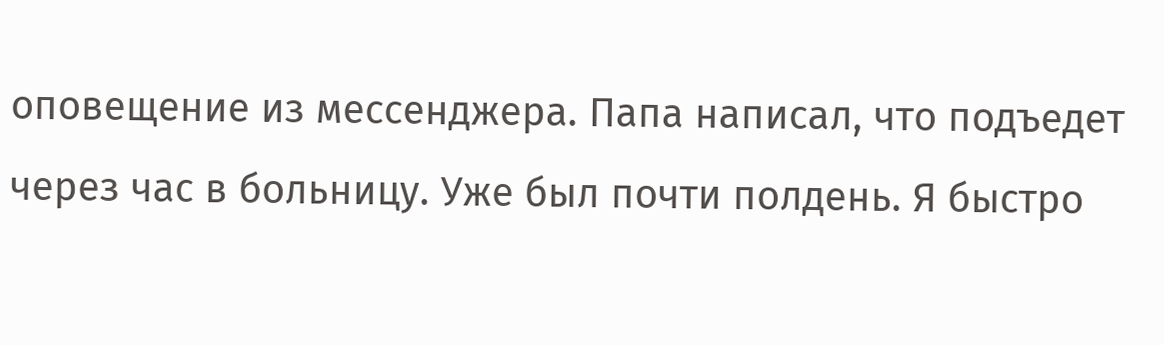оповещение из мессенджера. Папа написал, что подъедет через час в больницу. Уже был почти полдень. Я быстро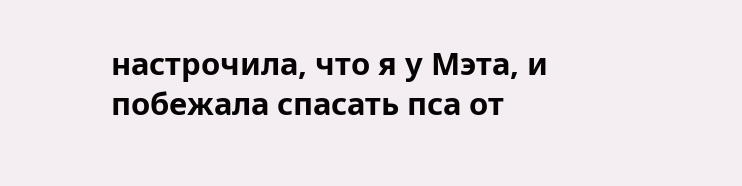настрочила, что я у Мэта, и побежала спасать пса от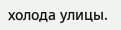холода улицы.